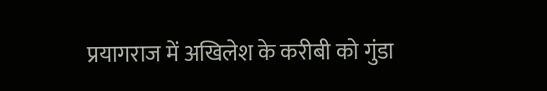प्रयागराज में अखिलेश के करीबी को गुंडा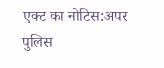एक्ट का नोटिस:अपर पुलिस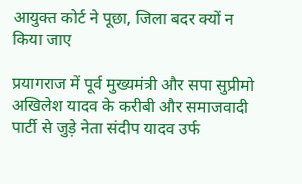आयुक्त कोर्ट ने पूछा, जिला बदर क्यों न किया जाए

प्रयागराज में पूर्व मुख्यमंत्री और सपा सुप्रीमो अखिलेश यादव के करीबी और समाजवादी पार्टी से जुड़े नेता संदीप यादव उर्फ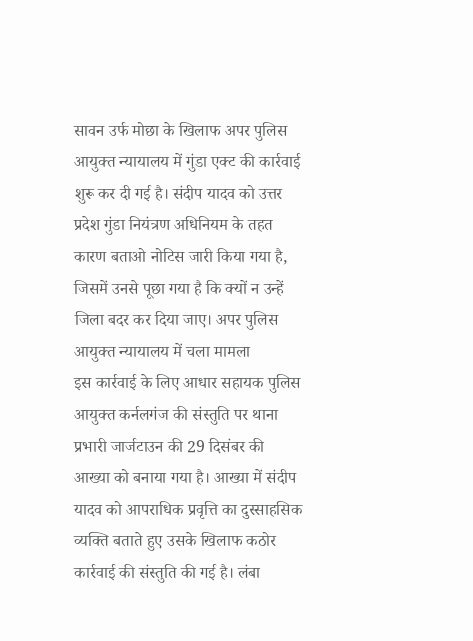सावन उर्फ मोछा के खिलाफ अपर पुलिस आयुक्त न्यायालय में गुंडा एक्ट की कार्रवाई शुरू कर दी गई है। संदीप यादव को उत्तर प्रदेश गुंडा नियंत्रण अधिनियम के तहत कारण बताओ नोटिस जारी किया गया है, जिसमें उनसे पूछा गया है कि क्यों न उन्हें जिला बदर कर दिया जाए। अपर पुलिस आयुक्त न्यायालय में चला मामला
इस कार्रवाई के लिए आधार सहायक पुलिस आयुक्त कर्नलगंज की संस्तुति पर थाना प्रभारी जार्जटाउन की 29 दिसंबर की आख्या को बनाया गया है। आख्या में संदीप यादव को आपराधिक प्रवृत्ति का दुस्साहसिक व्यक्ति बताते हुए उसके खिलाफ कठोर कार्रवाई की संस्तुति की गई है। लंबा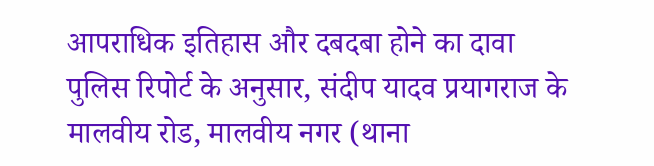आपराधिक इतिहास और दबदबा होने का दावा
पुलिस रिपोर्ट के अनुसार, संदीप यादव प्रयागराज के मालवीय रोड, मालवीय नगर (थाना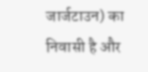जार्जटाउन) का निवासी है और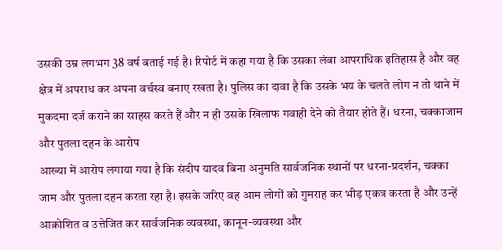उसकी उम्र लगभग 38 वर्ष बताई गई है। रिपोर्ट में कहा गया है कि उसका लंबा आपराधिक इतिहास है और वह क्षेत्र में अपराध कर अपना वर्चस्व बनाए रखता है। पुलिस का दावा है कि उसके भय के चलते लोग न तो थाने में मुकदमा दर्ज कराने का साहस करते हैं और न ही उसके खिलाफ गवाही देने को तैयार होते हैं। धरना, चक्काजाम और पुतला दहन के आरोप
आख्या में आरोप लगाया गया है कि संदीप यादव बिना अनुमति सार्वजनिक स्थानों पर धरना-प्रदर्शन, चक्का जाम और पुतला दहन करता रहा है। इसके जरिए वह आम लोगों को गुमराह कर भीड़ एकत्र करता है और उन्हें आक्रोशित व उत्तेजित कर सार्वजनिक व्यवस्था, कानून-व्यवस्था और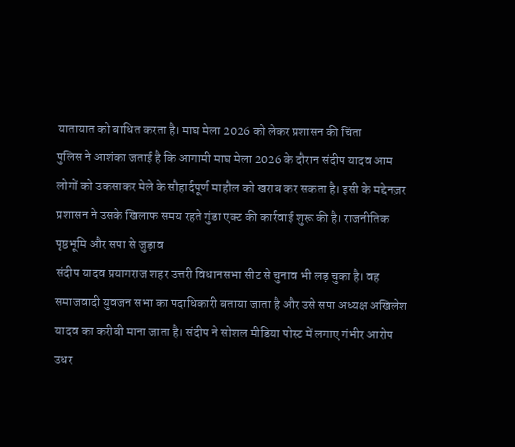यातायात को बाधित करता है। माघ मेला 2026 को लेकर प्रशासन की चिंता
पुलिस ने आशंका जताई है कि आगामी माघ मेला 2026 के दौरान संदीप यादव आम लोगों को उकसाकर मेले के सौहार्दपूर्ण माहौल को खराब कर सकता है। इसी के मद्देनज़र प्रशासन ने उसके खिलाफ समय रहते गुंडा एक्ट की कार्रवाई शुरू की है। राजनीतिक पृष्ठभूमि और सपा से जुड़ाव
संदीप यादव प्रयागराज शहर उत्तरी विधानसभा सीट से चुनाव भी लड़ चुका है। वह समाजवादी युवजन सभा का पदाधिकारी बताया जाता है और उसे सपा अध्यक्ष अखिलेश यादव का करीबी माना जाता है। संदीप ने सोशल मीडिया पोस्ट में लगाए गंभीर आरोप
उधर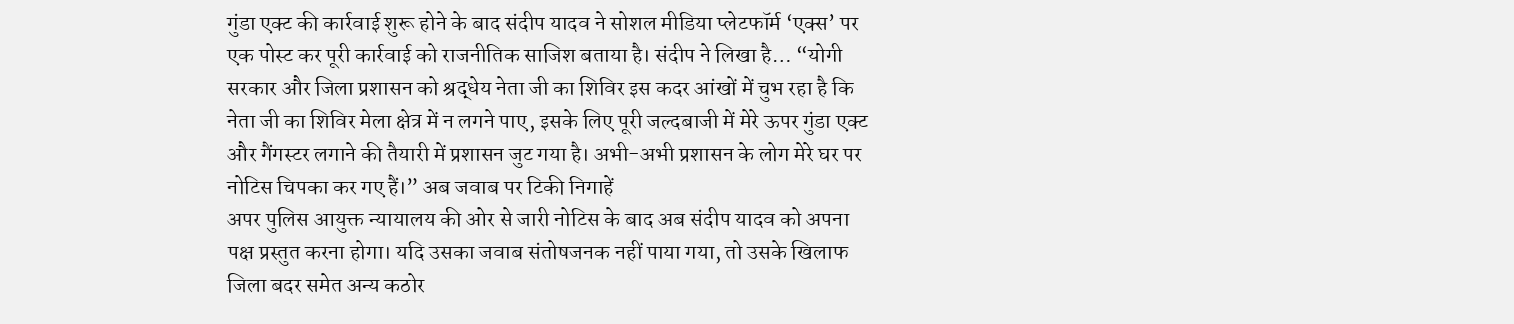गुंडा एक्ट की कार्रवाई शुरू होने के बाद संदीप यादव ने सोशल मीडिया प्लेटफॉर्म ‘एक्स’ पर एक पोस्ट कर पूरी कार्रवाई को राजनीतिक साजिश बताया है। संदीप ने लिखा है… “योगी सरकार और जिला प्रशासन को श्रद्धेय नेता जी का शिविर इस कदर आंखों में चुभ रहा है कि नेता जी का शिविर मेला क्षेत्र में न लगने पाए, इसके लिए पूरी जल्दबाजी में मेरे ऊपर गुंडा एक्ट और गैंगस्टर लगाने की तैयारी में प्रशासन जुट गया है। अभी-अभी प्रशासन के लोग मेरे घर पर नोटिस चिपका कर गए हैं।” अब जवाब पर टिकी निगाहें
अपर पुलिस आयुक्त न्यायालय की ओर से जारी नोटिस के बाद अब संदीप यादव को अपना पक्ष प्रस्तुत करना होगा। यदि उसका जवाब संतोषजनक नहीं पाया गया, तो उसके खिलाफ जिला बदर समेत अन्य कठोर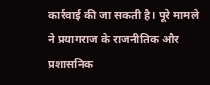कार्रवाई की जा सकती है। पूरे मामले ने प्रयागराज के राजनीतिक और प्रशासनिक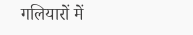गलियारों में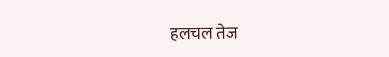हलचल तेज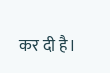कर दी है।